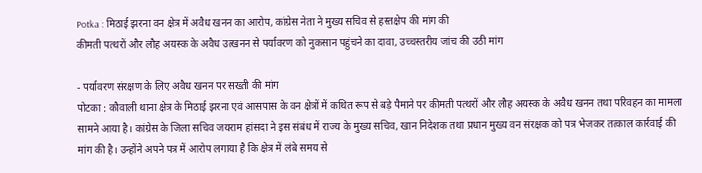Potka : मिठाई झरना वन क्षेत्र में अवैध खनन का आरोप, कांग्रेस नेता ने मुख्य सचिव से हस्तक्षेप की मांग की
कीमती पत्थरों और लौह अयस्क के अवैध उत्खनन से पर्यावरण को नुकसान पहुंचने का दावा, उच्चस्तरीय जांच की उठी मांग

- पर्यावरण संरक्षण के लिए अवैध खनन पर सख्ती की मांग
पोटका : कौवाली थाना क्षेत्र के मिठाई झरना एवं आसपास के वन क्षेत्रों में कथित रूप से बड़े पैमाने पर कीमती पत्थरों और लौह अयस्क के अवैध खनन तथा परिवहन का मामला सामने आया है। कांग्रेस के जिला सचिव जयराम हांसदा ने इस संबंध में राज्य के मुख्य सचिव, खान निदेशक तथा प्रधान मुख्य वन संरक्षक को पत्र भेजकर तत्काल कार्रवाई की मांग की है। उन्होंने अपने पत्र में आरोप लगाया है कि क्षेत्र में लंबे समय से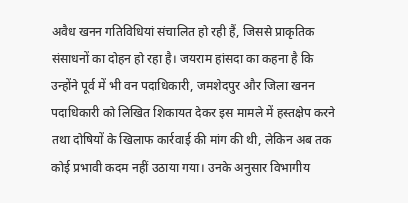अवैध खनन गतिविधियां संचालित हो रही हैं, जिससे प्राकृतिक संसाधनों का दोहन हो रहा है। जयराम हांसदा का कहना है कि उन्होंने पूर्व में भी वन पदाधिकारी, जमशेदपुर और जिला खनन पदाधिकारी को लिखित शिकायत देकर इस मामले में हस्तक्षेप करने तथा दोषियों के खिलाफ कार्रवाई की मांग की थी, लेकिन अब तक कोई प्रभावी कदम नहीं उठाया गया। उनके अनुसार विभागीय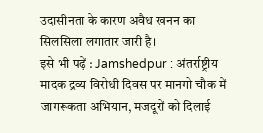उदासीनता के कारण अवैध खनन का सिलसिला लगातार जारी है।
इसे भी पढ़ें : Jamshedpur : अंतर्राष्ट्रीय मादक द्रव्य विरोधी दिवस पर मानगो चौक में जागरूकता अभियान, मजदूरों को दिलाई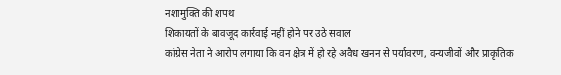नशामुक्ति की शपथ
शिकायतों के बावजूद कार्रवाई नहीं होने पर उठे सवाल
कांग्रेस नेता ने आरोप लगाया कि वन क्षेत्र में हो रहे अवैध खनन से पर्यावरण, वन्यजीवों और प्राकृतिक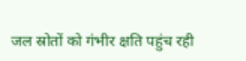जल स्रोतों को गंभीर क्षति पहुंच रही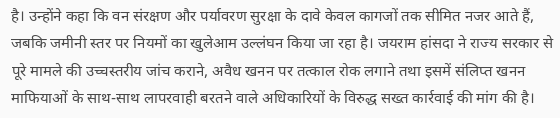है। उन्होंने कहा कि वन संरक्षण और पर्यावरण सुरक्षा के दावे केवल कागजों तक सीमित नजर आते हैं, जबकि जमीनी स्तर पर नियमों का खुलेआम उल्लंघन किया जा रहा है। जयराम हांसदा ने राज्य सरकार से पूरे मामले की उच्चस्तरीय जांच कराने, अवैध खनन पर तत्काल रोक लगाने तथा इसमें संलिप्त खनन माफियाओं के साथ-साथ लापरवाही बरतने वाले अधिकारियों के विरुद्ध सख्त कार्रवाई की मांग की है।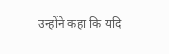उन्होंने कहा कि यदि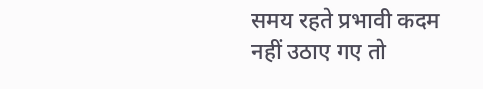समय रहते प्रभावी कदम नहीं उठाए गए तो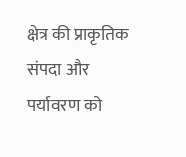क्षेत्र की प्राकृतिक संपदा और पर्यावरण को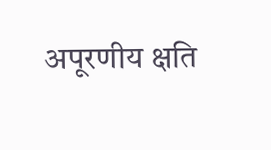अपूरणीय क्षति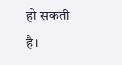हो सकती है।